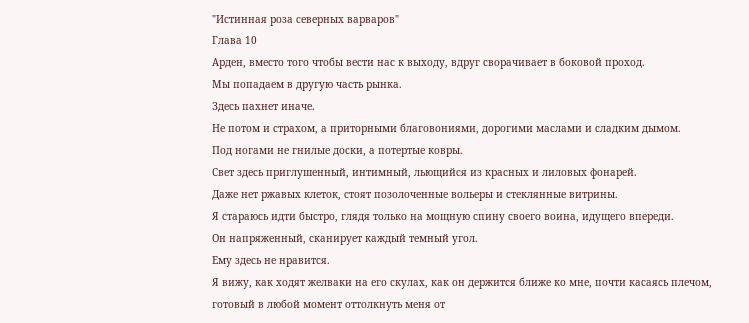"Истинная роза северных варваров"
Глава 10
Арден, вместо того чтобы вести нас к выходу, вдруг сворачивает в боковой проход.
Мы попадаем в другую часть рынка.
Здесь пахнет иначе.
Не потом и страхом, а приторными благовониями, дорогими маслами и сладким дымом.
Под ногами не гнилые доски, а потертые ковры.
Свет здесь приглушенный, интимный, льющийся из красных и лиловых фонарей.
Даже нет ржавых клеток, стоят позолоченные вольеры и стеклянные витрины.
Я стараюсь идти быстро, глядя только на мощную спину своего воина, идущего впереди.
Он напряженный, сканирует каждый темный угол.
Ему здесь не нравится.
Я вижу, как ходят желваки на его скулах, как он держится ближе ко мне, почти касаясь плечом, готовый в любой момент оттолкнуть меня от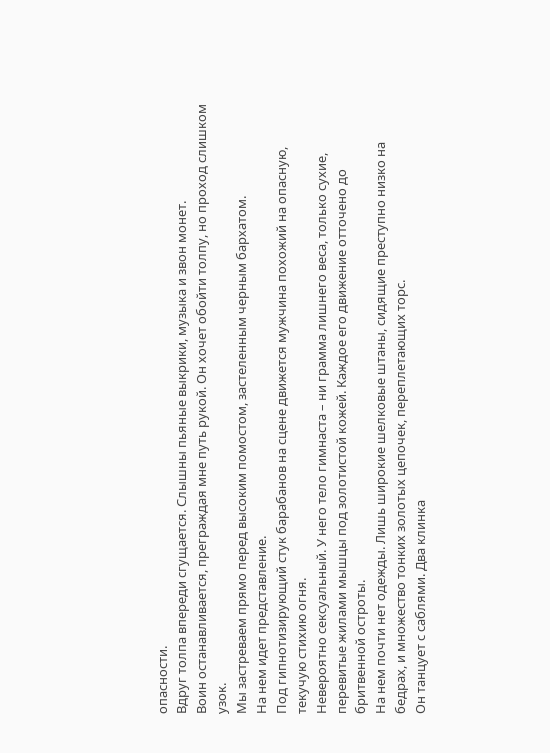опасности.
Вдруг толпа впереди сгущается. Слышны пьяные выкрики, музыка и звон монет.
Воин останавливается, преграждая мне путь рукой. Он хочет обойти толпу, но проход слишком узок.
Мы застреваем прямо перед высоким помостом, застеленным черным бархатом.
На нем идет представление.
Под гипнотизирующий стук барабанов на сцене движется мужчина похожий на опасную, текучую стихию огня.
Невероятно сексуальный. У него тело гимнаста – ни грамма лишнего веса, только сухие, перевитые жилами мышцы под золотистой кожей. Каждое его движение отточено до бритвенной остроты.
На нем почти нет одежды. Лишь широкие шелковые штаны, сидящие преступно низко на бедрах, и множество тонких золотых цепочек, переплетающих торс.
Он танцует с саблями. Два клинка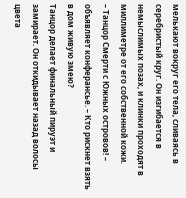мелькают вокруг его тела, сливаясь в серебристый круг. Он изгибается в немыслимых позах, и клинки проходят в миллиметре от его собственной кожи.
– Танцор Смерти с Южных островов! – объявляет конферансье. – Кто рискнет взять в дом живую змею?
Танцор делает финальный пируэт и замирает. Он откидывает назад волосы цвета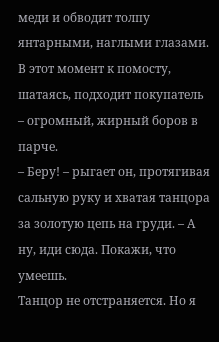меди и обводит толпу янтарными, наглыми глазами.
В этот момент к помосту, шатаясь, подходит покупатель – огромный, жирный боров в парче.
– Беру! – рыгает он, протягивая сальную руку и хватая танцора за золотую цепь на груди. – А ну, иди сюда. Покажи, что умеешь.
Танцор не отстраняется. Но я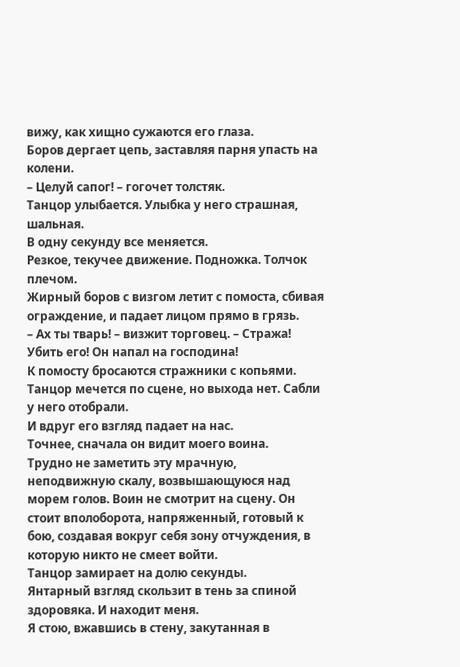вижу, как хищно сужаются его глаза.
Боров дергает цепь, заставляя парня упасть на колени.
– Целуй сапог! – гогочет толстяк.
Танцор улыбается. Улыбка у него страшная, шальная.
В одну секунду все меняется.
Резкое, текучее движение. Подножка. Толчок плечом.
Жирный боров с визгом летит с помоста, сбивая ограждение, и падает лицом прямо в грязь.
– Ах ты тварь! – визжит торговец. – Стража! Убить его! Он напал на господина!
К помосту бросаются стражники с копьями.
Танцор мечется по сцене, но выхода нет. Сабли у него отобрали.
И вдруг его взгляд падает на нас.
Точнее, сначала он видит моего воина.
Трудно не заметить эту мрачную, неподвижную скалу, возвышающуюся над морем голов. Воин не смотрит на сцену. Он стоит вполоборота, напряженный, готовый к бою, создавая вокруг себя зону отчуждения, в которую никто не смеет войти.
Танцор замирает на долю секунды.
Янтарный взгляд скользит в тень за спиной здоровяка. И находит меня.
Я стою, вжавшись в стену, закутанная в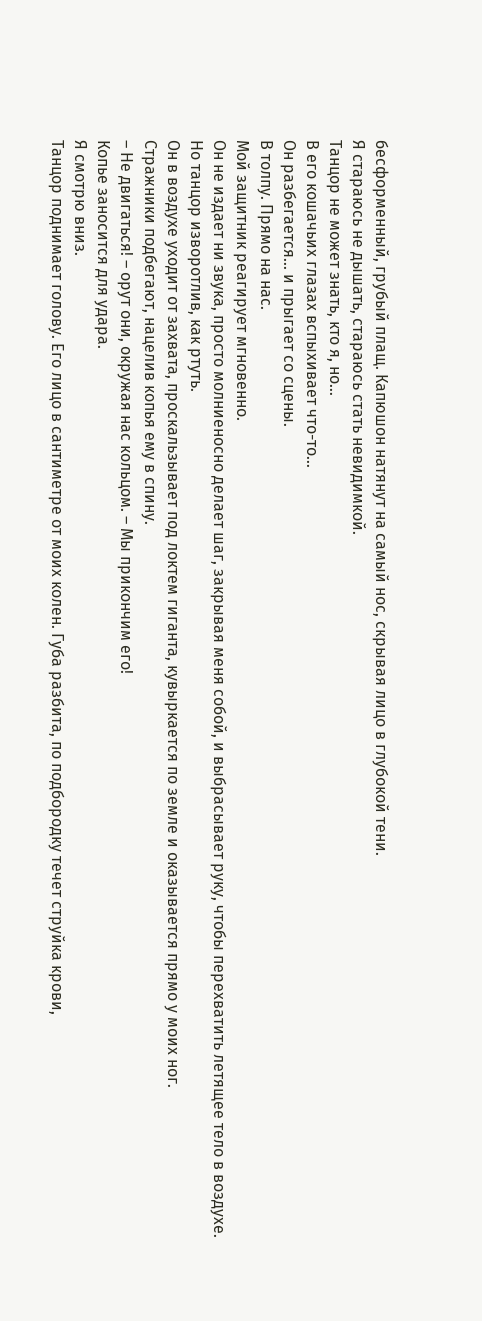бесформенный, грубый плащ. Капюшон натянут на самый нос, скрывая лицо в глубокой тени.
Я стараюсь не дышать, стараюсь стать невидимкой.
Танцор не может знать, кто я, но…
В его кошачьих глазах вспыхивает что-то…
Он разбегается... и прыгает со сцены.
В толпу. Прямо на нас.
Мой защитник реагирует мгновенно.
Он не издает ни звука, просто молниеносно делает шаг, закрывая меня собой, и выбрасывает руку, чтобы перехватить летящее тело в воздухе.
Но танцор изворотлив, как ртуть.
Он в воздухе уходит от захвата, проскальзывает под локтем гиганта, кувыркается по земле и оказывается прямо у моих ног.
Стражники подбегают, нацелив копья ему в спину.
– Не двигаться! – орут они, окружая нас кольцом. – Мы прикончим его!
Копье заносится для удара.
Я смотрю вниз.
Танцор поднимает голову. Его лицо в сантиметре от моих колен. Губа разбита, по подбородку течет струйка крови,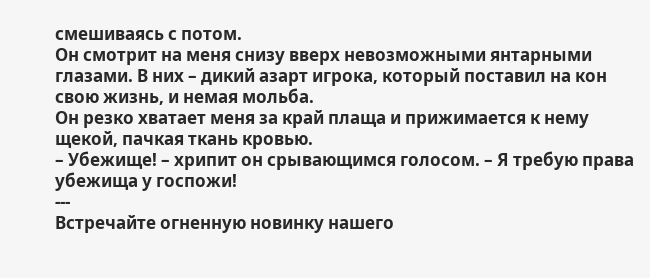смешиваясь с потом.
Он смотрит на меня снизу вверх невозможными янтарными глазами. В них – дикий азарт игрока, который поставил на кон свою жизнь, и немая мольба.
Он резко хватает меня за край плаща и прижимается к нему щекой, пачкая ткань кровью.
– Убежище! – хрипит он срывающимся голосом. – Я требую права убежища у госпожи!
---
Встречайте огненную новинку нашего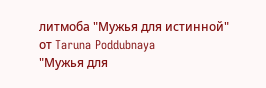литмоба "Мужья для истинной"
от Taruna Poddubnaya
"Мужья для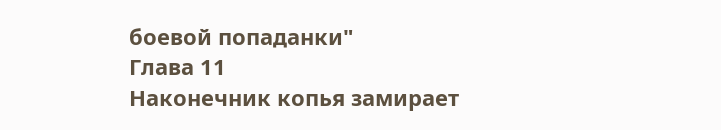боевой попаданки"
Глава 11
Наконечник копья замирает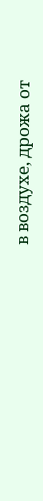в воздухе, дрожа от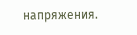напряжения.